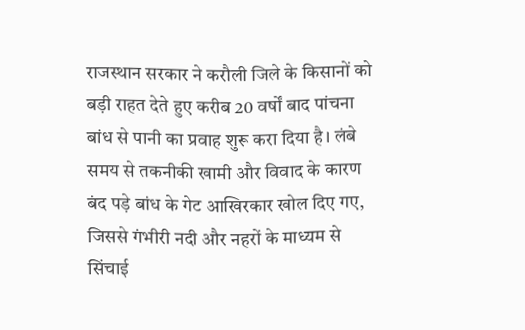राजस्थान सरकार ने करौली जिले के किसानों को बड़ी राहत देते हुए करीब 20 वर्षों बाद पांचना बांध से पानी का प्रवाह शुरू करा दिया है। लंबे समय से तकनीकी खामी और विवाद के कारण बंद पड़े बांध के गेट आखिरकार खोल दिए गए, जिससे गंभीरी नदी और नहरों के माध्यम से सिंचाई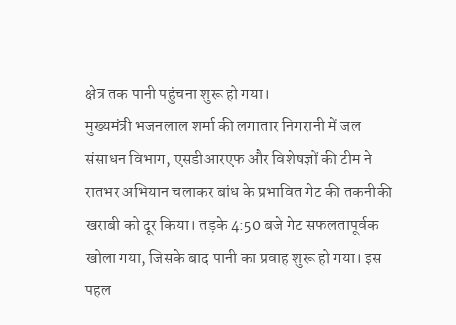क्षेत्र तक पानी पहुंचना शुरू हो गया।
मुख्यमंत्री भजनलाल शर्मा की लगातार निगरानी में जल संसाधन विभाग, एसडीआरएफ और विशेषज्ञों की टीम ने रातभर अभियान चलाकर बांध के प्रभावित गेट की तकनीकी खराबी को दूर किया। तड़के 4:50 बजे गेट सफलतापूर्वक खोला गया, जिसके बाद पानी का प्रवाह शुरू हो गया। इस पहल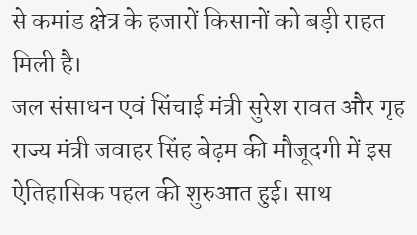से कमांड क्षेत्र के हजारों किसानों को बड़ी राहत मिली है।
जल संसाधन एवं सिंचाई मंत्री सुरेश रावत और गृह राज्य मंत्री जवाहर सिंह बेढ़म की मौजूदगी में इस ऐतिहासिक पहल की शुरुआत हुई। साथ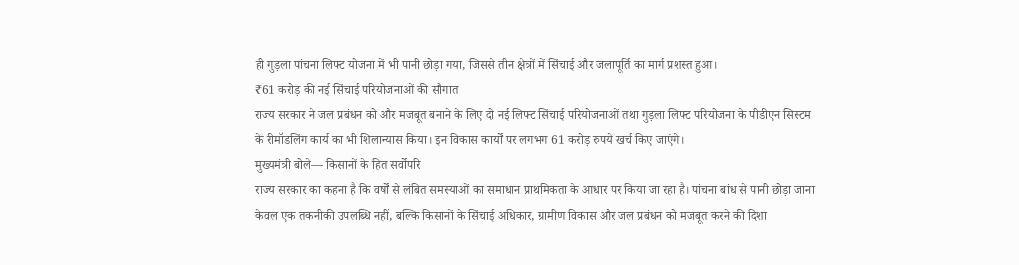ही गुड़ला पांचना लिफ्ट योजना में भी पानी छोड़ा गया, जिससे तीन क्षेत्रों में सिंचाई और जलापूर्ति का मार्ग प्रशस्त हुआ।
₹61 करोड़ की नई सिंचाई परियोजनाओं की सौगात
राज्य सरकार ने जल प्रबंधन को और मजबूत बनाने के लिए दो नई लिफ्ट सिंचाई परियोजनाओं तथा गुड़ला लिफ्ट परियोजना के पीडीएन सिस्टम के रीमॉडलिंग कार्य का भी शिलान्यास किया। इन विकास कार्यों पर लगभग 61 करोड़ रुपये खर्च किए जाएंगे।
मुख्यमंत्री बोले— किसानों के हित सर्वोपरि
राज्य सरकार का कहना है कि वर्षों से लंबित समस्याओं का समाधान प्राथमिकता के आधार पर किया जा रहा है। पांचना बांध से पानी छोड़ा जाना केवल एक तकनीकी उपलब्धि नहीं, बल्कि किसानों के सिंचाई अधिकार, ग्रामीण विकास और जल प्रबंधन को मजबूत करने की दिशा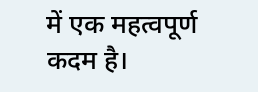में एक महत्वपूर्ण कदम है।